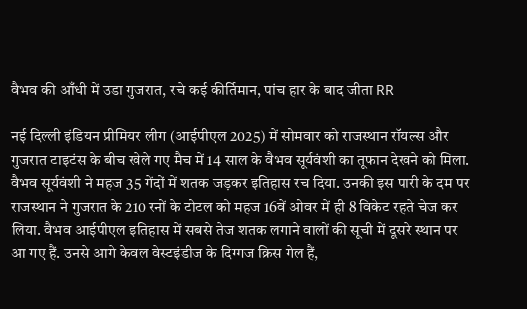वैभव की आँधी में उडा गुजरात, रचे कई कीर्तिमान, पांच हार के बाद जीता RR

नई दिल्ली इंडियन प्रीमियर लीग (आईपीएल 2025) में सोमवार को राजस्थान रॉयल्स और गुजरात टाइटंस के बीच खेले गए मैच में 14 साल के वैभव सूर्यवंशी का तूफान देखने को मिला. वैभव सूर्यवंशी ने महज 35 गेंदों में शतक जड़कर इतिहास रच दिया. उनकी इस पारी के दम पर राजस्थान ने गुजरात के 210 रनों के टोटल को महज 16वें ओवर में ही 8 विकेट रहते चेज कर लिया. वैभव आईपीएल इतिहास में सबसे तेज शतक लगाने वालों की सूची में दूसरे स्थान पर आ गए हैं. उनसे आगे केवल वेस्टइंडीज के दिग्गज क्रिस गेल हैं,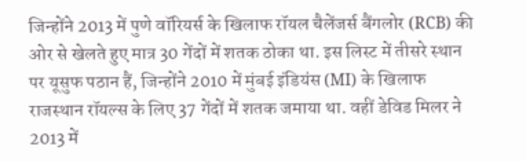जिन्होंने 2013 में पुणे वॉरियर्स के खिलाफ रॉयल चैलेंजर्स बैंगलोर (RCB) की ओर से खेलते हुए मात्र 30 गेंदों में शतक ठोका था. इस लिस्ट में तीसरे स्थान पर यूसुफ पठान हैं, जिन्होंने 2010 में मुंबई इंडियंस (MI) के खिलाफ राजस्थान रॉयल्स के लिए 37 गेंदों में शतक जमाया था. वहीं डेविड मिलर ने 2013 में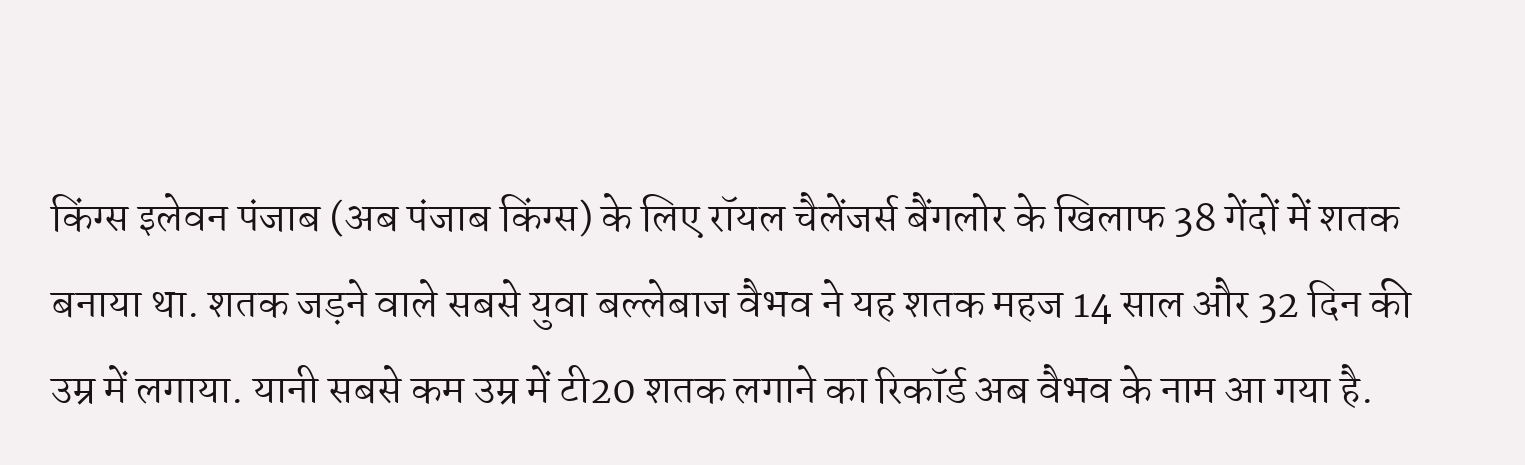किंग्स इलेवन पंजाब (अब पंजाब किंग्स) के लिए रॉयल चैलेंजर्स बैंगलोर के खिलाफ 38 गेंदों में शतक बनाया था. शतक जड़ने वाले सबसे युवा बल्लेबाज वैभव ने यह शतक महज 14 साल और 32 दिन की उम्र में लगाया. यानी सबसे कम उम्र में टी20 शतक लगाने का रिकॉर्ड अब वैभव के नाम आ गया है.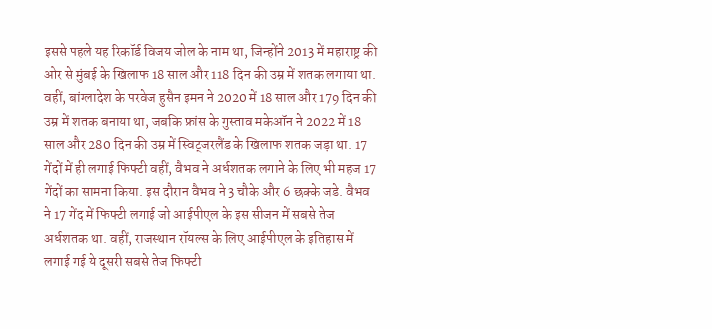इससे पहले यह रिकॉर्ड विजय जोल के नाम था, जिन्होंने 2013 में महाराष्ट्र की ओर से मुंबई के खिलाफ 18 साल और 118 दिन की उम्र में शतक लगाया था. वहीं, बांग्लादेश के परवेज हुसैन इमन ने 2020 में 18 साल और 179 दिन की उम्र में शतक बनाया था, जबकि फ्रांस के गुस्ताव मकेऑन ने 2022 में 18 साल और 280 दिन की उम्र में स्विट्जरलैंड के खिलाफ शतक जड़ा था. 17 गेंदों में ही लगाई फिफ्टी वहीं, वैभव ने अर्धशतक लगाने के लिए भी महज 17 गेंदों का सामना किया. इस दौरान वैभव ने 3 चौके और 6 छक्के जडे. वैभव ने 17 गेंद में फिफ्टी लगाई जो आईपीएल के इस सीजन में सबसे तेज अर्धशतक था. वहीं, राजस्थान रॉयल्स के लिए आईपीएल के इतिहास में लगाई गई ये दूसरी सबसे तेज फिफ्टी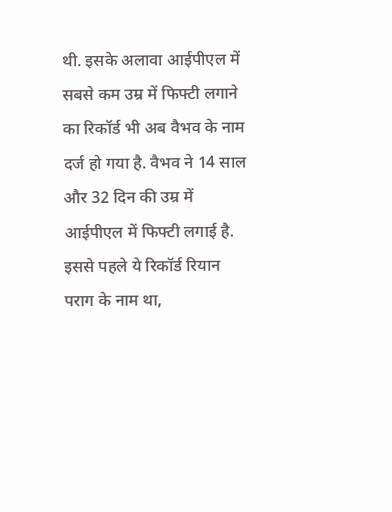थी. इसके अलावा आईपीएल में सबसे कम उम्र में फिफ्टी लगाने का रिकॉर्ड भी अब वैभव के नाम दर्ज हो गया है. वैभव ने 14 साल और 32 दिन की उम्र में आईपीएल में फिफ्टी लगाई है. इससे पहले ये रिकॉर्ड रियान पराग के नाम था,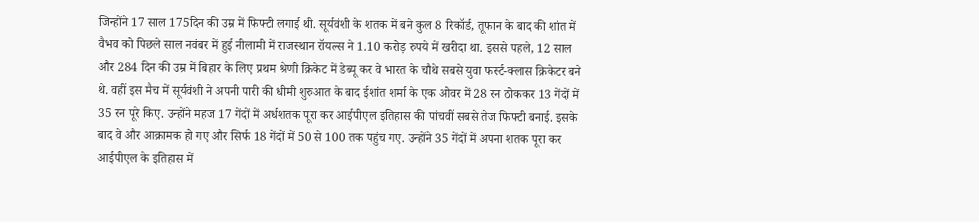जिन्होंने 17 साल 175दिन की उम्र में फिफ्टी लगाई थी. सूर्यवंशी के शतक में बने कुल 8 रिकॉर्ड, तूफान के बाद की शांत में वैभव को पिछले साल नवंबर में हुई नीलामी में राजस्थान रॉयल्स ने 1.10 करोड़ रुपये में खरीदा था. इससे पहले, 12 साल और 284 दिन की उम्र में बिहार के लिए प्रथम श्रेणी क्रिकेट में डेब्यू कर वे भारत के चौथे सबसे युवा फर्स्ट-क्लास क्रिकेटर बने थे. वहीं इस मैच में सूर्यवंशी ने अपनी पारी की धीमी शुरुआत के बाद ईशांत शर्मा के एक ओवर में 28 रन ठोककर 13 गेंदों में 35 रन पूरे किए. उन्होंने महज 17 गेंदों में अर्धशतक पूरा कर आईपीएल इतिहास की पांचवीं सबसे तेज फिफ्टी बनाई. इसके बाद वे और आक्रामक हो गए और सिर्फ 18 गेंदों में 50 से 100 तक पहुंच गए. उन्होंने 35 गेंदों में अपना शतक पूरा कर आईपीएल के इतिहास में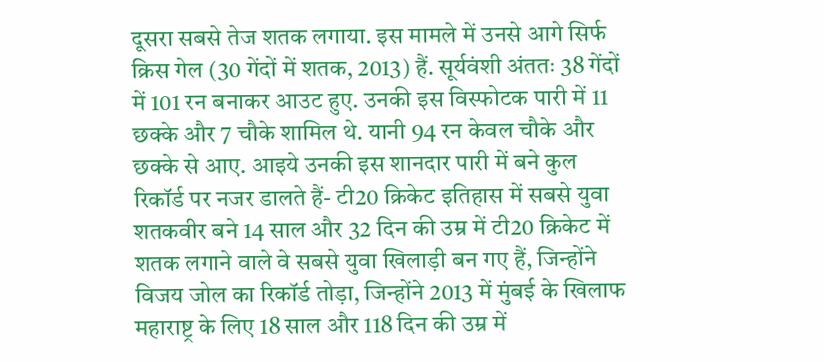दूसरा सबसे तेज शतक लगाया. इस मामले में उनसे आगे सिर्फ क्रिस गेल (30 गेंदों में शतक, 2013) हैं. सूर्यवंशी अंततः 38 गेंदों में 101 रन बनाकर आउट हुए. उनकी इस विस्फोटक पारी में 11 छक्के और 7 चौके शामिल थे. यानी 94 रन केवल चौके और छक्के से आए. आइये उनकी इस शानदार पारी में बने कुल रिकॉर्ड पर नजर डालते हैं- टी20 क्रिकेट इतिहास में सबसे युवा शतकवीर बने 14 साल और 32 दिन की उम्र में टी20 क्रिकेट में शतक लगाने वाले वे सबसे युवा खिलाड़ी बन गए हैं, जिन्होंने विजय जोल का रिकॉर्ड तोड़ा, जिन्होंने 2013 में मुंबई के खिलाफ महाराष्ट्र के लिए 18 साल और 118 दिन की उम्र में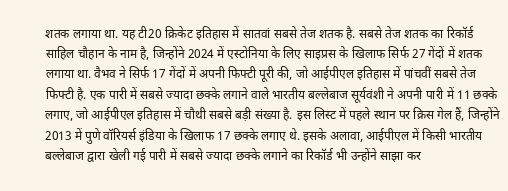शतक लगाया था. यह टी20 क्रिकेट इतिहास में सातवां सबसे तेज शतक है. सबसे तेज शतक का रिकॉर्ड साहिल चौहान के नाम है, जिन्होंने 2024 में एस्टोनिया के लिए साइप्रस के खिलाफ सिर्फ 27 गेंदों में शतक लगाया था. वैभव ने सिर्फ 17 गेंदों में अपनी फिफ्टी पूरी की, जो आईपीएल इतिहास में पांचवीं सबसे तेज फिफ्टी है. एक पारी में सबसे ज्यादा छक्के लगाने वाले भारतीय बल्लेबाज सूर्यवंशी ने अपनी पारी में 11 छक्के लगाए, जो आईपीएल इतिहास में चौथी सबसे बड़ी संख्या है. इस लिस्ट में पहले स्थान पर क्रिस गेल हैं, जिन्होंने 2013 में पुणे वॉरियर्स इंडिया के खिलाफ 17 छक्के लगाए थे. इसके अलावा, आईपीएल में किसी भारतीय बल्लेबाज द्वारा खेली गई पारी में सबसे ज्यादा छक्के लगाने का रिकॉर्ड भी उन्होंने साझा कर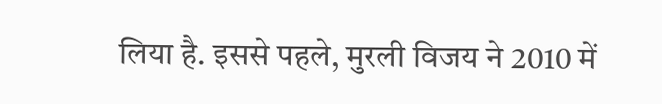लिया है. इससे पहले, मुरली विजय ने 2010 में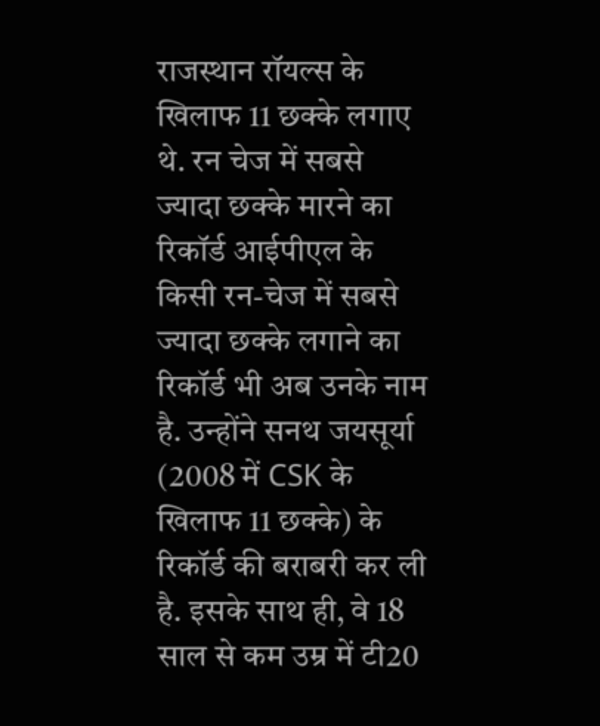राजस्थान रॉयल्स के खिलाफ 11 छक्के लगाए थे. रन चेज में सबसे ज्यादा छक्के मारने का रिकॉर्ड आईपीएल के किसी रन-चेज में सबसे ज्यादा छक्के लगाने का रिकॉर्ड भी अब उनके नाम है. उन्होंने सनथ जयसूर्या (2008 में CSK के खिलाफ 11 छक्के) के रिकॉर्ड की बराबरी कर ली है. इसके साथ ही, वे 18 साल से कम उम्र में टी20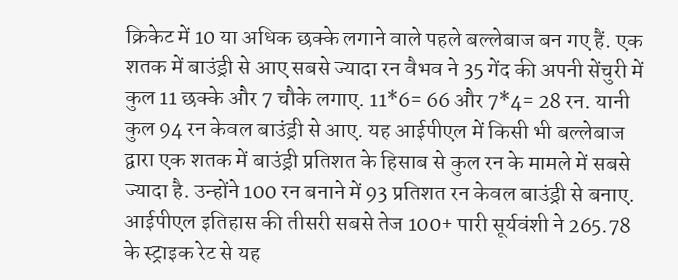क्रिकेट में 10 या अधिक छक्के लगाने वाले पहले बल्लेबाज बन गए हैं. एक शतक में बाउंड्री से आए सबसे ज्यादा रन वैभव ने 35 गेंद की अपनी सेंचुरी में कुल 11 छक्के और 7 चौके लगाए. 11*6= 66 और 7*4= 28 रन. यानी कुल 94 रन केवल बाउंड्री से आए. यह आईपीएल में किसी भी बल्लेबाज द्वारा एक शतक में बाउंड्री प्रतिशत के हिसाब से कुल रन के मामले में सबसे ज्यादा है. उन्होंने 100 रन बनाने में 93 प्रतिशत रन केवल बाउंड्री से बनाए.   आईपीएल इतिहास की तीसरी सबसे तेज 100+ पारी सूर्यवंशी ने 265.78 के स्ट्राइक रेट से यह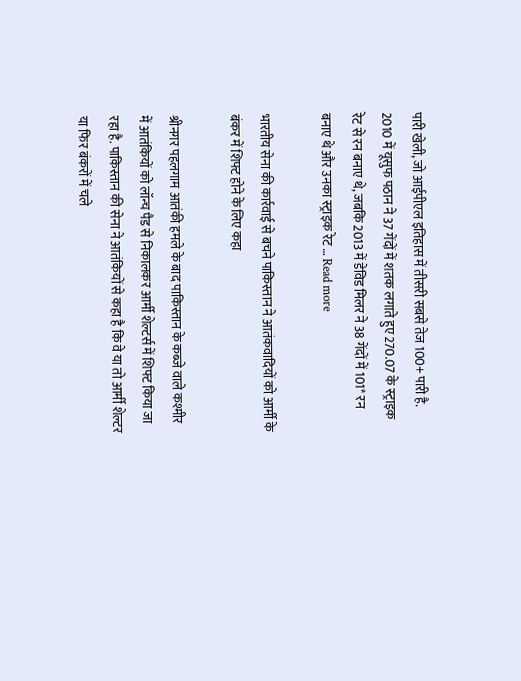पारी खेली, जो आईपीएल इतिहास में तीसरी सबसे तेज 100+ पारी है. 2010 में यूसुफ पठान ने 37 गेंदों में शतक लगाते हुए 270.07 के स्ट्राइक रेट से रन बनाए थे, जबकि 2013 में डेविड मिलर ने 38 गेंदों में 101* रन बनाए थे और उनका स्ट्राइक रेट … Read more

भारतीय सेना की कार्रवाई से बचने पाकिस्तान ने आतंकवादियों को आर्मी के बंकर में शिफ्ट होने के लिए कहा

श्रीनगर पहलगाम आतंकी हमले के बाद पाकिस्तान के कब्जे वाले कश्मीर में आतंकियों को लॉन्च पैड से निकालकर आर्मी शेल्टर्स में शिफ्ट किया जा रहा है. पाकिस्तान की सेना ने आतंकियों से कहा है कि वे या तो आर्मी शेल्टर या फिर बंकरों में चले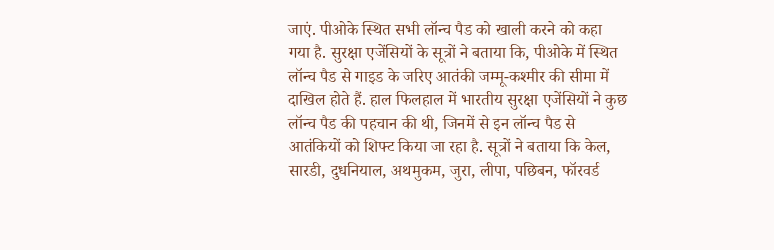जाएं. पीओके स्थित सभी लॉन्च पैड को खाली करने को कहा गया है. सुरक्षा एजेंसियों के सूत्रों ने बताया कि, पीओके में स्थित लॉन्च पैड से गाइड के जरिए आतंकी जम्मू-कश्मीर की सीमा में दाखिल होते हैं. हाल फिलहाल में भारतीय सुरक्षा एजेंसियों ने कुछ लॉन्च पैड की पहचान की थी, जिनमें से इन लॉन्च पैड से आतंकियों को शिफ्ट किया जा रहा है. सूत्रों ने बताया कि केल, सारडी, दुधनियाल, अथमुकम, जुरा, लीपा, पछिबन, फॉरवर्ड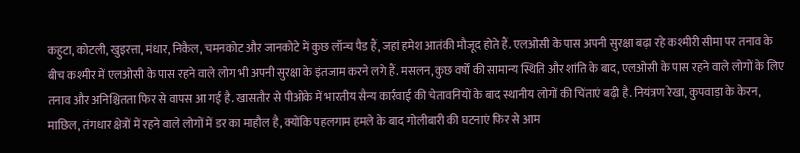कहुटा, कोटली, खुइरत्ता, मंधार, निकैल, चमनकोट और जानकोटे में कुछ लॉन्च पैड हैं, जहां हमेश आतंकी मौजूद होते हैं. एलओसी के पास अपनी सुरक्षा बढ़ा रहे कश्मीरी सीमा पर तनाव के बीच कश्मीर में एलओसी के पास रहने वाले लोग भी अपनी सुरक्षा के इंतजाम करने लगे हैं. मसलन,कुछ वर्षों की सामान्य स्थिति और शांति के बाद, एलओसी के पास रहने वाले लोगों के लिए तनाव और अनिश्चितता फिर से वापस आ गई है. खासतौर से पीओके में भारतीय सैन्य कार्रवाई की चेतावनियों के बाद स्थानीय लोगों की चिंताएं बढ़ी है. नियंत्रण रेखा, कुपवाड़ा के केरन, माछिल, तंगधार क्षेत्रों में रहने वाले लोगों में डर का माहौल है, क्योंकि पहलगाम हमले के बाद गोलीबारी की घटनाएं फिर से आम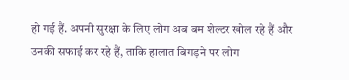हो गई हैं. अपनी सुरक्षा के लिए लोग अब बम शेल्टर खोल रहे हैं और उनकी सफाई कर रहे हैं, ताकि हालात बिगड़ने पर लोग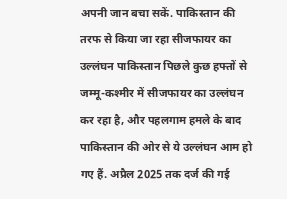अपनी जान बचा सकें. पाकिस्तान की तरफ से किया जा रहा सीजफायर का उल्लंघन पाकिस्तान पिछले कुछ हफ्तों से जम्मू-कश्मीर में सीजफायर का उल्लंघन कर रहा है, और पहलगाम हमले के बाद पाकिस्तान की ओर से ये उल्लंघन आम हो गए हैं. अप्रैल 2025 तक दर्ज की गई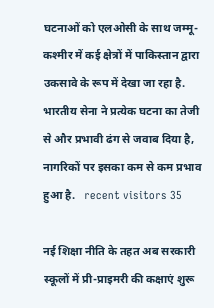घटनाओं को एलओसी के साथ जम्मू-कश्मीर में कई क्षेत्रों में पाकिस्तान द्वारा उकसावे के रूप में देखा जा रहा है. भारतीय सेना ने प्रत्येक घटना का तेजी से और प्रभावी ढंग से जवाब दिया है, नागरिकों पर इसका कम से कम प्रभाव हुआ है.   recent visitors 35

नई शिक्षा नीति के तहत अब सरकारी स्कूलों में प्री-प्राइमरी की कक्षाएं शुरू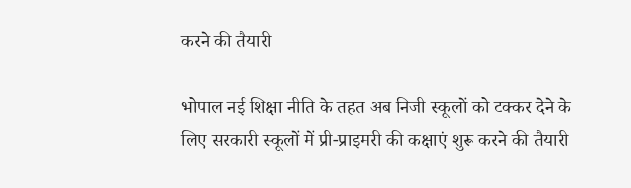करने की तैयारी

भोपाल नई शिक्षा नीति के तहत अब निजी स्कूलों को टक्कर देने के लिए सरकारी स्कूलों में प्री-प्राइमरी की कक्षाएं शुरू करने की तैयारी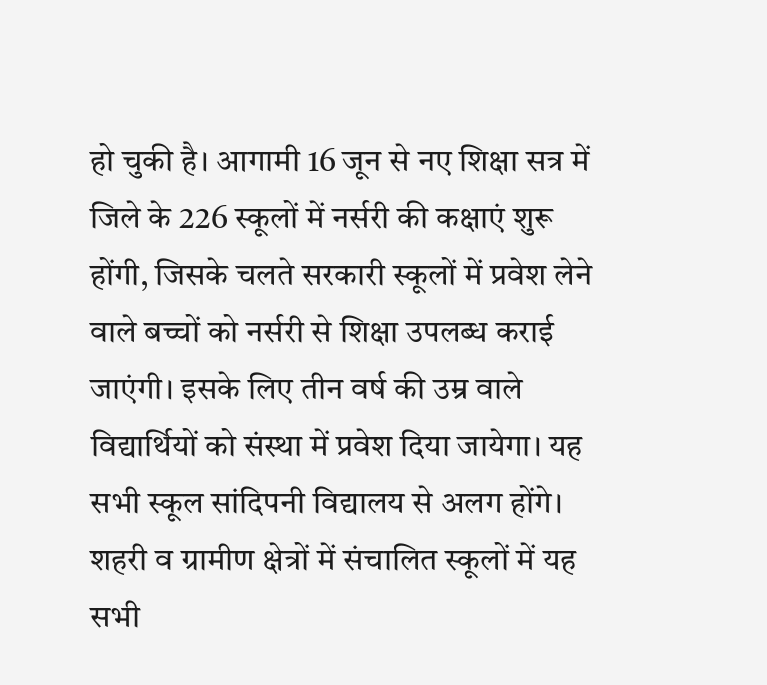हो चुकी है। आगामी 16 जून से नए शिक्षा सत्र में जिले के 226 स्कूलों में नर्सरी की कक्षाएं शुरू होंगी, जिसके चलते सरकारी स्कूलों में प्रवेश लेने वाले बच्चों को नर्सरी से शिक्षा उपलब्ध कराई जाएंगी। इसके लिए तीन वर्ष की उम्र वाले विद्यार्थियों को संस्था में प्रवेश दिया जायेगा। यह सभी स्कूल सांदिपनी विद्यालय से अलग होंगे। शहरी व ग्रामीण क्षेत्रों में संचालित स्कूलों में यह सभी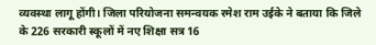व्यवस्था लागू होंगी। जिला परियोजना समन्वयक रमेश राम उईके ने बताया कि जिले के 226 सरकारी स्कूलों में नए शिक्षा सत्र 16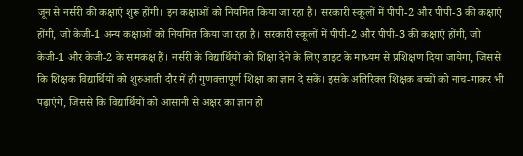जून से नर्सरी की कक्षाएं शुरू होंगी। इन कक्षाओं को नियमित किया जा रहा है। सरकारी स्कूलों में पीपी-2 और पीपी-3 की कक्षाएं होंगी, जो केजी-1 अन्य कक्षाओं को नियमित किया जा रहा है। सरकारी स्कूलों में पीपी-2 और पीपी-3 की कक्षाएं होंगी, जो केजी-1 और केजी-2 के समकक्ष हैं। नर्सरी के विद्यार्थियों को शिक्षा देने के लिए डाइट के माध्यम से प्रशिक्षण दिया जायेगा, जिससे कि शिक्षक विद्यार्थियों को शुरुआती दौर में ही गुणवत्तापूर्ण शिक्षा का ज्ञान दे सकें। इसके अतिरिक्त शिक्षक बच्चों को नाच-गाकर भी पढ़ाएंगे, जिससे कि विद्यार्थियों को आसानी से अक्षर का ज्ञान हो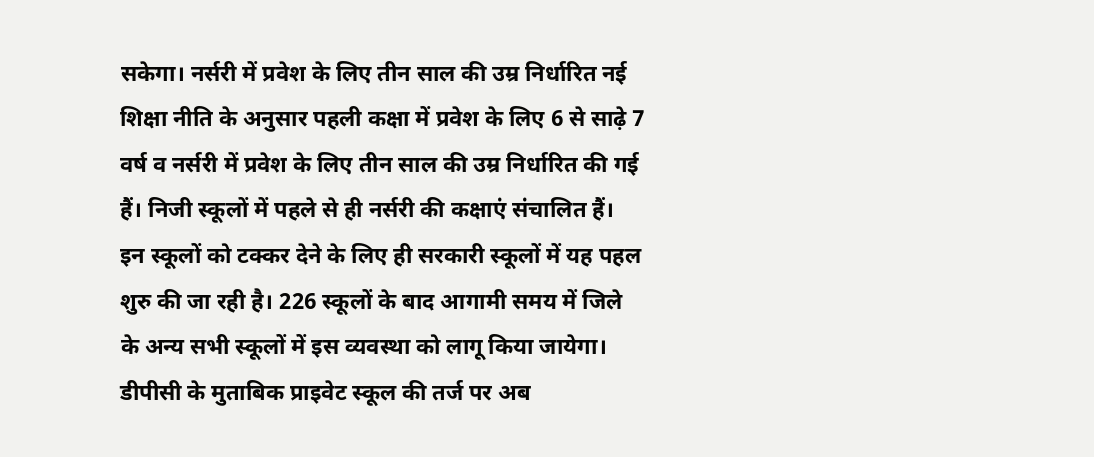सकेगा। नर्सरी में प्रवेश के लिए तीन साल की उम्र निर्धारित नई शिक्षा नीति के अनुसार पहली कक्षा में प्रवेश के लिए 6 से साढ़े 7 वर्ष व नर्सरी में प्रवेश के लिए तीन साल की उम्र निर्धारित की गई हैं। निजी स्कूलों में पहले से ही नर्सरी की कक्षाएं संचालित हैं। इन स्कूलों को टक्कर देने के लिए ही सरकारी स्कूलों में यह पहल शुरु की जा रही है। 226 स्कूलों के बाद आगामी समय में जिले के अन्य सभी स्कूलों में इस व्यवस्था को लागू किया जायेगा। डीपीसी के मुताबिक प्राइवेट स्कूल की तर्ज पर अब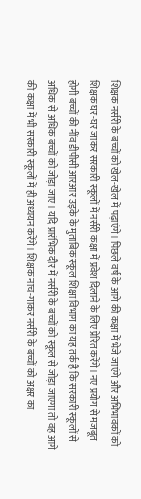शिक्षक नर्सरी के बच्चों को खेल-खेल में पढ़ाएंगे। पिछले वर्ष के आगे की कक्षा में भेजे जाएंगे और अभिभावकों को शिक्षक घर-घर जाकर सरकारी स्कूलों में नर्सरी कक्षा में प्रवेश दिलाने के लिए प्रेरित करेंगे। नए प्रयोग से मजबूत होगी बच्चों की नींव डीपीसी आरआर उइके के मुताबिक स्कूल शिक्षा विभाग का यह तर्क है कि सरकारी स्कूलों से अधिक से अधिक बच्चों को जोड़ा जाए। यदि प्रारंभिक दौर में नर्सरी के बच्चों को स्कूल से जोड़ा जाएगा तो वह आगे की कक्षा में भी सरकारी स्कूलों में ही अध्ययन करेंगे। शिक्षक नाच-गाकर नर्सरी के बच्चों को अक्षर का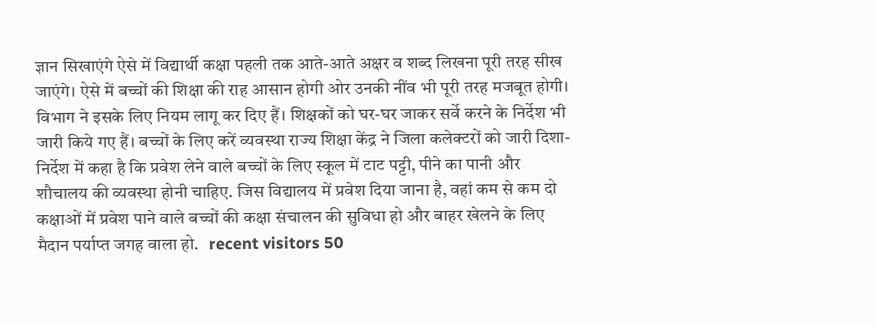ज्ञान सिखाएंगे ऐसे में विद्यार्थी कक्षा पहली तक आते-आते अक्षर व शब्द लिखना पूरी तरह सीख जाएंगे। ऐसे में बच्चों की शिक्षा की राह आसान होगी ओर उनकी नींव भी पूरी तरह मजबूत होगी। विभाग ने इसके लिए नियम लागू कर दिए हैं। शिक्षकों को घर-घर जाकर सर्वे करने के निर्देश भी जारी किये गए हैं। बच्चों के लिए करें व्यवस्था राज्य शिक्षा केंद्र ने जिला कलेक्टरों को जारी दिशा-निर्देश में कहा है कि प्रवेश लेने वाले बच्चों के लिए स्कूल में टाट पट्टी, पीने का पानी और शौचालय की व्यवस्था होनी चाहिए. जिस विद्यालय में प्रवेश दिया जाना है, वहां कम से कम दो कक्षाओं में प्रवेश पाने वाले बच्चों की कक्षा संचालन की सुविधा हो और बाहर खेलने के लिए मैदान पर्याप्त जगह वाला हो.   recent visitors 50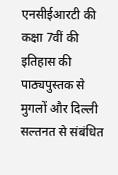एनसीईआरटी की कक्षा 7वीं की इतिहास की पाठ्यपुस्तक से मुगलों और दिल्ली सल्तनत से संबंधित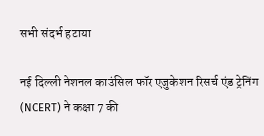सभी संदर्भ हटाया

नई दिल्ली नेशनल काउंसिल फॉर एजुकेशन रिसर्च एंड ट्रेनिंग (NCERT) ने कक्षा 7 की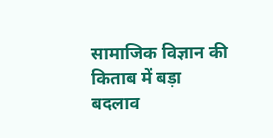सामाजिक विज्ञान की किताब में बड़ा बदलाव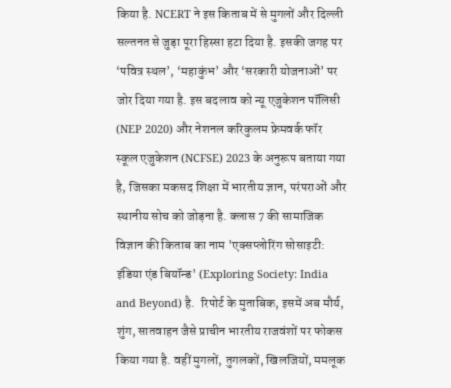किया है. NCERT ने इस किताब में से मुगलों और दिल्ली सल्तनत से जुड़ा पूरा हिस्सा हटा दिया है. इसकी जगह पर ‘पवित्र स्थल’, ‘महाकुंभ’ और ‘सरकारी योजनाओं’ पर जोर दिया गया है. इस बदलाव को न्यू एजुकेशन पॉलिसी (NEP 2020) और नेशनल करिकुलम फ्रेमवर्क फॉर स्कूल एजुकेशन (NCFSE) 2023 के अनुरूप बताया गया है, जिसका मकसद शिक्षा में भारतीय ज्ञान, परंपराओं और स्थानीय सोच को जोड़ना है. क्लास 7 की सामाजिक विज्ञान की किताब का नाम 'एक्सप्लोरिंग सोसाइटी: इंडिया एंड बियॉन्ड' (Exploring Society: India and Beyond) है.  रिपोर्ट के मुताबिक, इसमें अब मौर्य, शुंग, सातवाहन जैसे प्राचीन भारतीय राजवंशों पर फोकस किया गया है. वहीं मुगलों, तुगलकों, खिलजियों, ममलूक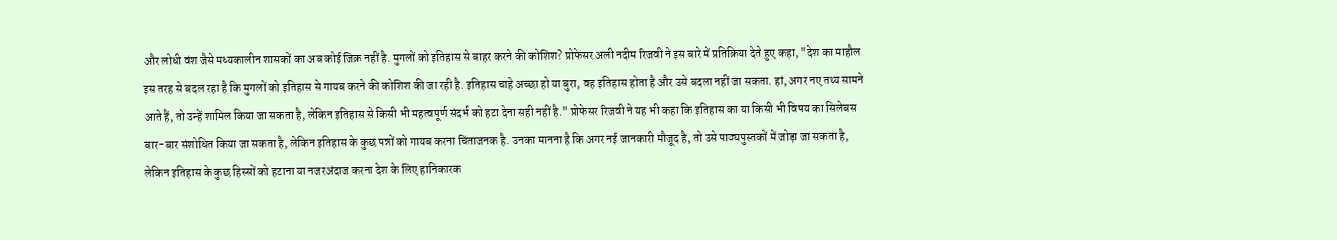और लोधी वंश जैसे मध्यकालीन शासकों का अब कोई जिक्र नहीं है. मुगलों को इतिहास से बाहर करने की कोशिश? प्रोफेसर अली नदीम रिजवी ने इस बारे में प्रतिक्रिया देते हुए कहा, "देश का माहौल इस तरह से बदल रहा है कि मुगलों को इतिहास से गायब करने की कोशिश की जा रही है. इतिहास चाहे अच्छा हो या बुरा, वह इतिहास होता है और उसे बदला नहीं जा सकता. हां, अगर नए तथ्य सामने आते हैं, तो उन्हें शामिल किया जा सकता है, लेकिन इतिहास से किसी भी महत्वपूर्ण संदर्भ को हटा देना सही नहीं है." प्रोफेसर रिजवी ने यह भी कहा कि इतिहास का या किसी भी विषय का सिलेबस बार-बार संशोधित किया जा सकता है, लेकिन इतिहास के कुछ पन्नों को गायब करना चिंताजनक है. उनका मानना है कि अगर नई जानकारी मौजूद है, तो उसे पाठ्यपुस्तकों में जोड़ा जा सकता है, लेकिन इतिहास के कुछ हिस्सों को हटाना या नजरअंदाज करना देश के लिए हानिकारक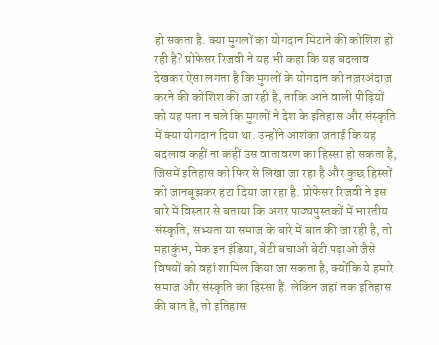हो सकता है. क्या मुगलों का योगदान मिटाने की कोशिश हो रही है? प्रोफेसर रिजवी ने यह भी कहा कि यह बदलाव देखकर ऐसा लगता है कि मुगलों के योगदान को नज़रअंदाज़ करने की कोशिश की जा रही है, ताकि आने वाली पीढ़ियों को यह पता न चले कि मुगलों ने देश के इतिहास और संस्कृति में क्या योगदान दिया था. उन्होंने आशंका जताई कि यह बदलाव कहीं ना कहीं उस वातावरण का हिस्सा हो सकता है, जिसमें इतिहास को फिर से लिखा जा रहा है और कुछ हिस्सों को जानबूझकर हटा दिया जा रहा है. प्रोफेसर रिजवी ने इस बारे में विस्तार से बताया कि अगर पाठ्यपुस्तकों में भारतीय संस्कृति, सभ्यता या समाज के बारे में बात की जा रही है, तो महाकुंभ, मेक इन इंडिया, बेटी बचाओ बेटी पढ़ाओ जैसे विषयों को वहां शामिल किया जा सकता है, क्योंकि ये हमारे समाज और संस्कृति का हिस्सा हैं. लेकिन जहां तक इतिहास की बात है, तो इतिहास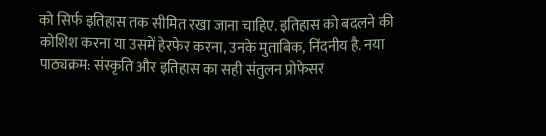को सिर्फ इतिहास तक सीमित रखा जाना चाहिए. इतिहास को बदलने की कोशिश करना या उसमें हेरफेर करना, उनके मुताबिक, निंदनीय है. नया पाठ्यक्रम: संस्कृति और इतिहास का सही संतुलन प्रोफेसर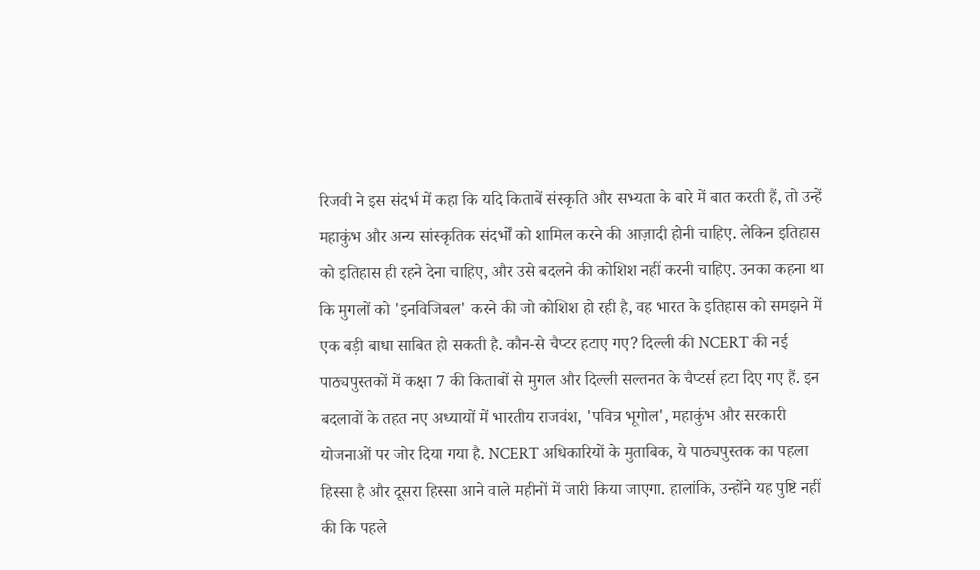रिजवी ने इस संदर्भ में कहा कि यदि किताबें संस्कृति और सभ्यता के बारे में बात करती हैं, तो उन्हें महाकुंभ और अन्य सांस्कृतिक संदर्भों को शामिल करने की आज़ादी होनी चाहिए. लेकिन इतिहास को इतिहास ही रहने देना चाहिए, और उसे बदलने की कोशिश नहीं करनी चाहिए. उनका कहना था कि मुगलों को 'इनविजिबल' करने की जो कोशिश हो रही है, वह भारत के इतिहास को समझने में एक बड़ी बाधा साबित हो सकती है. कौन-से चैप्टर हटाए गए? दिल्ली की NCERT की नई पाठ्यपुस्तकों में कक्षा 7 की किताबों से मुगल और दिल्ली सल्तनत के चैप्टर्स हटा दिए गए हैं. इन बदलावों के तहत नए अध्यायों में भारतीय राजवंश, 'पवित्र भूगोल', महाकुंभ और सरकारी योजनाओं पर जोर दिया गया है. NCERT अधिकारियों के मुताबिक, ये पाठ्यपुस्तक का पहला हिस्सा है और दूसरा हिस्सा आने वाले महीनों में जारी किया जाएगा. हालांकि, उन्होंने यह पुष्टि नहीं की कि पहले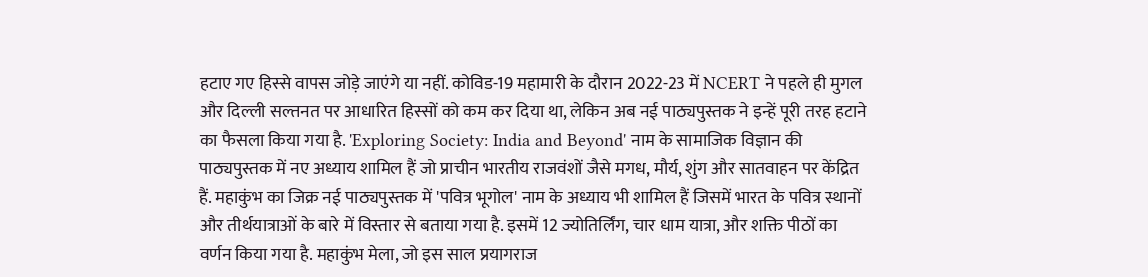हटाए गए हिस्से वापस जोड़े जाएंगे या नहीं. कोविड-19 महामारी के दौरान 2022-23 में NCERT ने पहले ही मुगल और दिल्ली सल्तनत पर आधारित हिस्सों को कम कर दिया था, लेकिन अब नई पाठ्यपुस्तक ने इन्हें पूरी तरह हटाने का फैसला किया गया है. 'Exploring Society: India and Beyond' नाम के सामाजिक विज्ञान की पाठ्यपुस्तक में नए अध्याय शामिल हैं जो प्राचीन भारतीय राजवंशों जैसे मगध, मौर्य, शुंग और सातवाहन पर केंद्रित हैं. महाकुंभ का जिक्र नई पाठ्यपुस्तक में 'पवित्र भूगोल' नाम के अध्याय भी शामिल हैं जिसमें भारत के पवित्र स्थानों और तीर्थयात्राओं के बारे में विस्तार से बताया गया है. इसमें 12 ज्योतिर्लिंग, चार धाम यात्रा, और शक्ति पीठों का वर्णन किया गया है. महाकुंभ मेला, जो इस साल प्रयागराज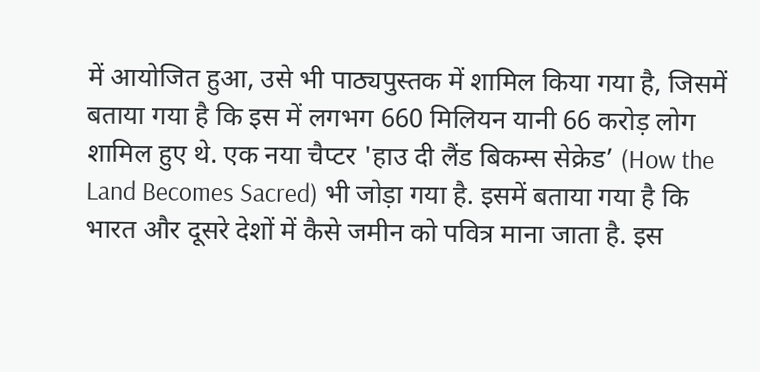में आयोजित हुआ, उसे भी पाठ्यपुस्तक में शामिल किया गया है, जिसमें बताया गया है कि इस में लगभग 660 मिलियन यानी 66 करोड़ लोग शामिल हुए थे. एक नया चैप्टर 'हाउ दी लैंड बिकम्स सेक्रेड’ (How the Land Becomes Sacred) भी जोड़ा गया है. इसमें बताया गया है कि भारत और दूसरे देशों में कैसे जमीन को पवित्र माना जाता है. इस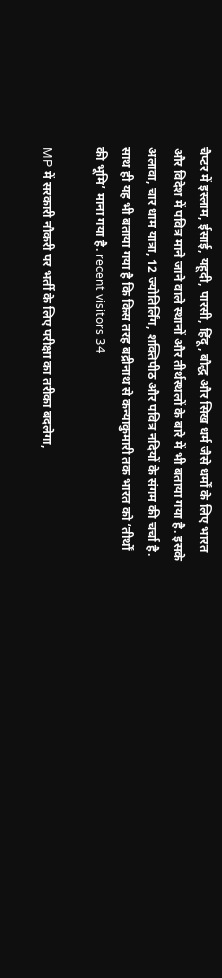चैप्टर में इस्लाम, ईसाई, यहूदी, पारसी, हिंदू, बौद्ध और सिख धर्म जैसे धर्मों के लिए भारत और विदेश में पवित्र माने जाने वाले स्थानों और तीर्थस्थलों के बारे में भी बताया गया है. इसके अलावा, चार धाम यात्रा, 12 ज्योतिर्लिंग, शक्तिपीठ और पवित्र नदियों के संगम की चर्चा है. साथ ही यह भी बताया गया है कि किस तरह बद्रीनाथ से कन्याकुमारी तक भारत को ‘तीर्थों की भूमि’ माना गया है. recent visitors 34

MP में सरकारी नौकरी पर भर्ती के लिए परीक्षा का तरीका बदलेगा,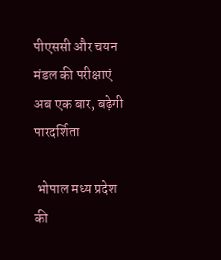पीएससी और चयन मंडल की परीक्षाएं अब एक बार, बढ़ेगी पारदर्शिता

 भोपाल मध्य प्रदेश की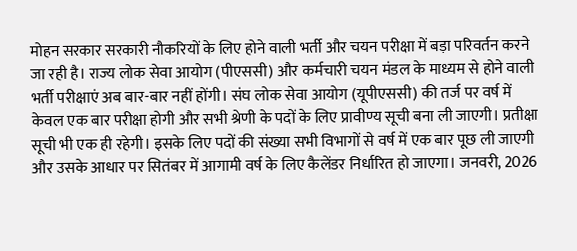मोहन सरकार सरकारी नौकरियों के लिए होने वाली भर्ती और चयन परीक्षा में बड़ा परिवर्तन करने जा रही है। राज्य लोक सेवा आयोग (पीएससी) और कर्मचारी चयन मंडल के माध्यम से होने वाली भर्ती परीक्षाएं अब बार-बार नहीं होंगी। संघ लोक सेवा आयोग (यूपीएससी) की तर्ज पर वर्ष में केवल एक बार परीक्षा होगी और सभी श्रेणी के पदों के लिए प्रावीण्य सूची बना ली जाएगी। प्रतीक्षा सूची भी एक ही रहेगी। इसके लिए पदों की संख्या सभी विभागों से वर्ष में एक बार पूछ ली जाएगी और उसके आधार पर सितंबर में आगामी वर्ष के लिए कैलेंडर निर्धारित हो जाएगा। जनवरी, 2026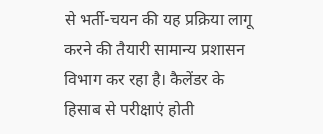से भर्ती-चयन की यह प्रक्रिया लागू करने की तैयारी सामान्य प्रशासन विभाग कर रहा है। कैलेंडर के हिसाब से परीक्षाएं होती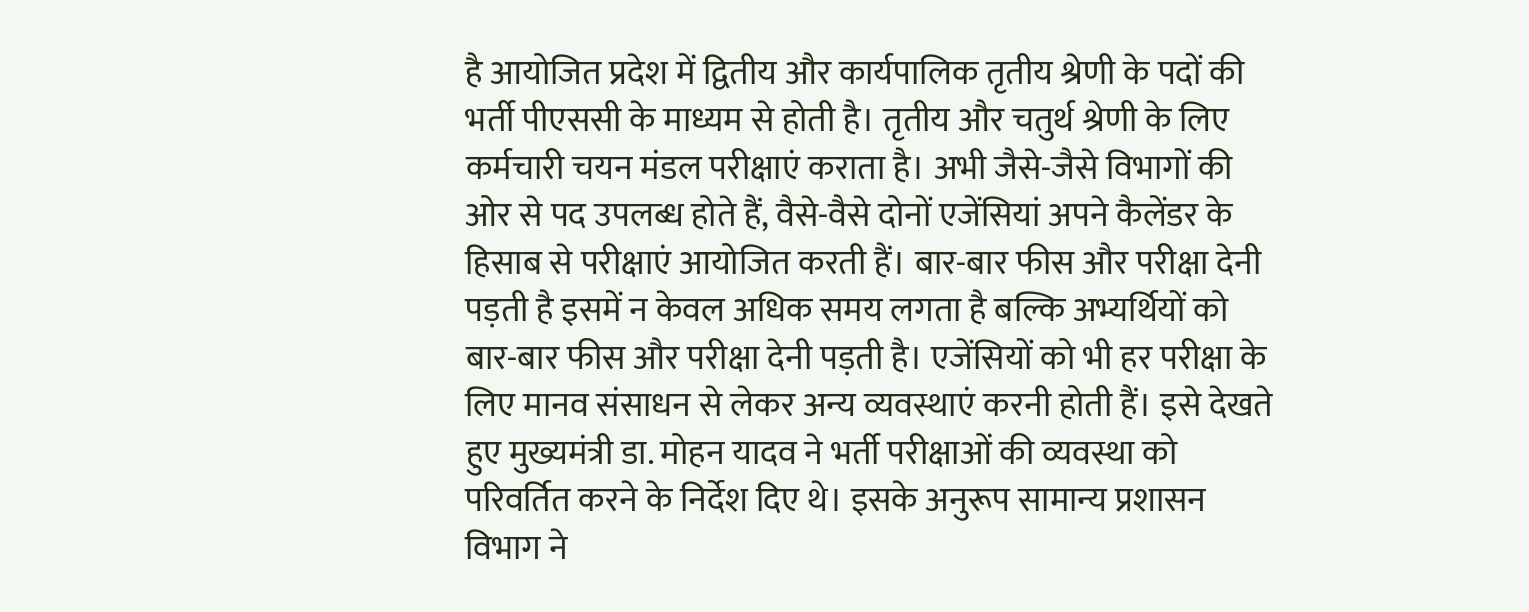है आयोजित प्रदेश में द्वितीय और कार्यपालिक तृतीय श्रेणी के पदों की भर्ती पीएससी के माध्यम से होती है। तृतीय और चतुर्थ श्रेणी के लिए कर्मचारी चयन मंडल परीक्षाएं कराता है। अभी जैसे-जैसे विभागों की ओर से पद उपलब्ध होते हैं, वैसे-वैसे दोनों एजेंसियां अपने कैलेंडर के हिसाब से परीक्षाएं आयोजित करती हैं। बार-बार फीस और परीक्षा देनी पड़ती है इसमें न केवल अधिक समय लगता है बल्कि अभ्यर्थियों को बार-बार फीस और परीक्षा देनी पड़ती है। एजेंसियों को भी हर परीक्षा के लिए मानव संसाधन से लेकर अन्य व्यवस्थाएं करनी होती हैं। इसे देखते हुए मुख्यमंत्री डा. मोहन यादव ने भर्ती परीक्षाओं की व्यवस्था को परिवर्तित करने के निर्देश दिए थे। इसके अनुरूप सामान्य प्रशासन विभाग ने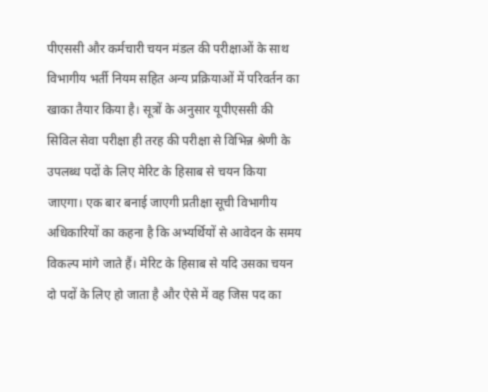पीएससी और कर्मचारी चयन मंडल की परीक्षाओं के साथ विभागीय भर्ती नियम सहित अन्य प्रक्रियाओं में परिवर्तन का खाका तैयार किया है। सूत्रों के अनुसार यूपीएससी की सिविल सेवा परीक्षा ही तरह की परीक्षा से विभिन्न श्रेणी के उपलब्ध पदों के लिए मेरिट के हिसाब से चयन किया जाएगा। एक बार बनाई जाएगी प्रतीक्षा सूची विभागीय अधिकारियों का कहना है कि अभ्यर्थियों से आवेदन के समय विकल्प मांगे जाते हैं। मेरिट के हिसाब से यदि उसका चयन दो पदों के लिए हो जाता है और ऐसे में वह जिस पद का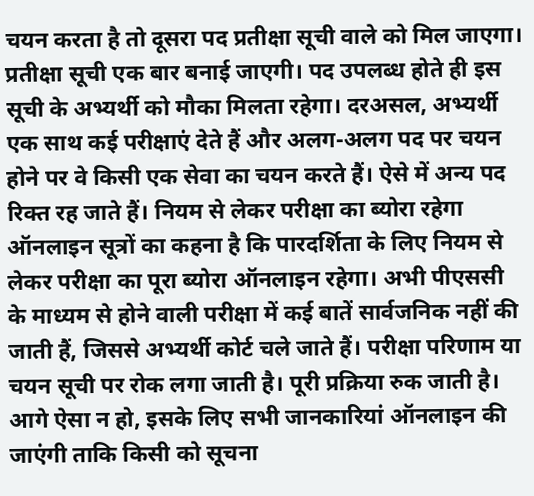चयन करता है तो दूसरा पद प्रतीक्षा सूची वाले को मिल जाएगा। प्रतीक्षा सूची एक बार बनाई जाएगी। पद उपलब्ध होते ही इस सूची के अभ्यर्थी को मौका मिलता रहेगा। दरअसल, अभ्यर्थी एक साथ कई परीक्षाएं देते हैं और अलग-अलग पद पर चयन होने पर वे किसी एक सेवा का चयन करते हैं। ऐसे में अन्य पद रिक्त रह जाते हैं। नियम से लेकर परीक्षा का ब्योरा रहेगा ऑनलाइन सूत्रों का कहना है कि पारदर्शिता के लिए नियम से लेकर परीक्षा का पूरा ब्योरा ऑनलाइन रहेगा। अभी पीएससी के माध्यम से होने वाली परीक्षा में कई बातें सार्वजनिक नहीं की जाती हैं, जिससे अभ्यर्थी कोर्ट चले जाते हैं। परीक्षा परिणाम या चयन सूची पर रोक लगा जाती है। पूरी प्रक्रिया रुक जाती है। आगे ऐसा न हो, इसके लिए सभी जानकारियां ऑनलाइन की जाएंगी ताकि किसी को सूचना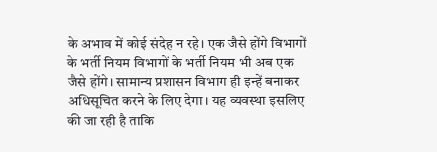के अभाव में कोई संदेह न रहे। एक जैसे होंगे विभागों के भर्ती नियम विभागों के भर्ती नियम भी अब एक जैसे होंगे। सामान्य प्रशासन विभाग ही इन्हें बनाकर अधिसूचित करने के लिए देगा। यह व्यवस्था इसलिए की जा रही है ताकि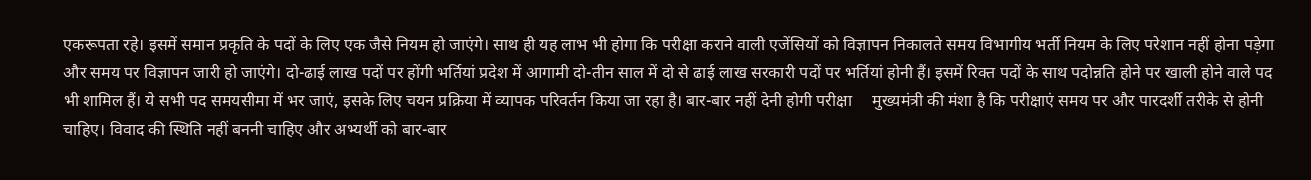एकरूपता रहे। इसमें समान प्रकृति के पदों के लिए एक जैसे नियम हो जाएंगे। साथ ही यह लाभ भी होगा कि परीक्षा कराने वाली एजेंसियों को विज्ञापन निकालते समय विभागीय भर्ती नियम के लिए परेशान नहीं होना पड़ेगा और समय पर विज्ञापन जारी हो जाएंगे। दो-ढाई लाख पदों पर होंगी भर्तियां प्रदेश में आगामी दो-तीन साल में दो से ढाई लाख सरकारी पदों पर भर्तियां होनी हैं। इसमें रिक्त पदों के साथ पदोन्नति होने पर खाली होने वाले पद भी शामिल हैं। ये सभी पद समयसीमा में भर जाएं, इसके लिए चयन प्रक्रिया में व्यापक परिवर्तन किया जा रहा है। बार-बार नहीं देनी होगी परीक्षा     मुख्यमंत्री की मंशा है कि परीक्षाएं समय पर और पारदर्शी तरीके से होनी चाहिए। विवाद की स्थिति नहीं बननी चाहिए और अभ्यर्थी को बार-बार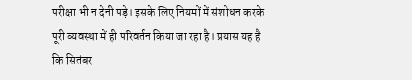परीक्षा भी न देनी पड़े। इसके लिए नियमों में संशोधन करके पूरी व्यवस्था में ही परिवर्तन किया जा रहा है। प्रयास यह है कि सितंबर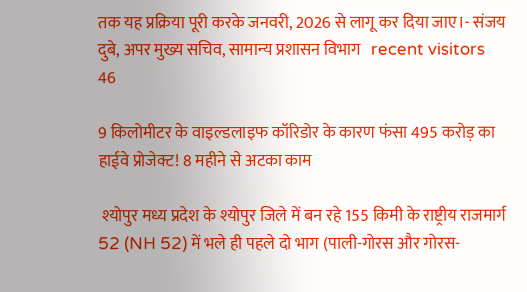तक यह प्रक्रिया पूरी करके जनवरी, 2026 से लागू कर दिया जाए।- संजय दुबे, अपर मुख्य सचिव, सामान्य प्रशासन विभाग   recent visitors 46

9 किलोमीटर के वाइल्डलाइफ कॉरिडोर के कारण फंसा 495 करोड़ का हाईवे प्रोजेक्ट! 8 महीने से अटका काम

 श्योपुर मध्य प्रदेश के श्योपुर जिले में बन रहे 155 किमी के राष्ट्रीय राजमार्ग 52 (NH 52) में भले ही पहले दो भाग (पाली-गोरस और गोरस-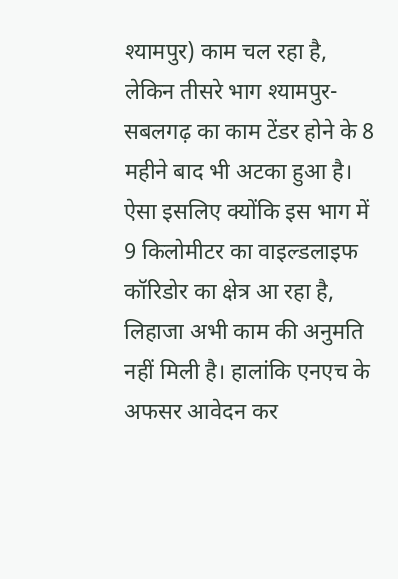श्यामपुर) काम चल रहा है, लेकिन तीसरे भाग श्यामपुर-सबलगढ़ का काम टेंडर होने के 8 महीने बाद भी अटका हुआ है। ऐसा इसलिए क्योंकि इस भाग में 9 किलोमीटर का वाइल्डलाइफ कॉरिडोर का क्षेत्र आ रहा है, लिहाजा अभी काम की अनुमति नहीं मिली है। हालांकि एनएच के अफसर आवेदन कर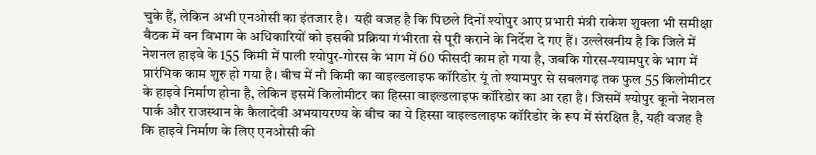चुके हैं, लेकिन अभी एनओसी का इंतजार है।  यही वजह है कि पिछले दिनों श्योपुर आए प्रभारी मंत्री राकेश शुक्ला भी समीक्षा बैठक में वन विभाग के अधिकारियों को इसकी प्रक्रिया गंभीरता से पूरी कराने के निर्देश दे गए हैं। उल्लेखनीय है कि जिले में नेशनल हाइवे के 155 किमी में पाली श्योपुर-गोरस के भाग में 60 फीसदी काम हो गया है, जबकि गोरस-श्यामपुर के भाग में प्रारंभिक काम शुरु हो गया है। बीच में नौ किमी का वाइल्डलाइफ कॉरिडोर यूं तो श्यामपुर से सबलगढ़ तक फुल 55 किलोमीटर के हाइवे निर्माण होना है, लेकिन इसमें किलोमीटर का हिस्सा वाइल्डलाइफ कॉरिडोर का आ रहा है। जिसमें श्योपुर कूनो नेशनल पार्क और राजस्थान के कैलादेवी अभयायरण्य के बीच का ये हिस्सा वाइल्डलाइफ कॉरिडोर के रूप में संरक्षित है, यही वजह है कि हाइवे निर्माण के लिए एनओसी की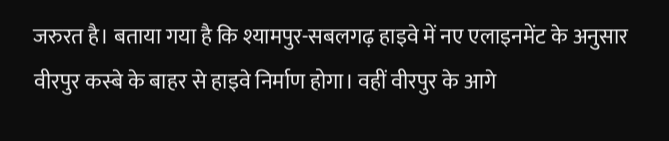जरुरत है। बताया गया है कि श्यामपुर-सबलगढ़ हाइवे में नए एलाइनमेंट के अनुसार वीरपुर कस्बे के बाहर से हाइवे निर्माण होगा। वहीं वीरपुर के आगे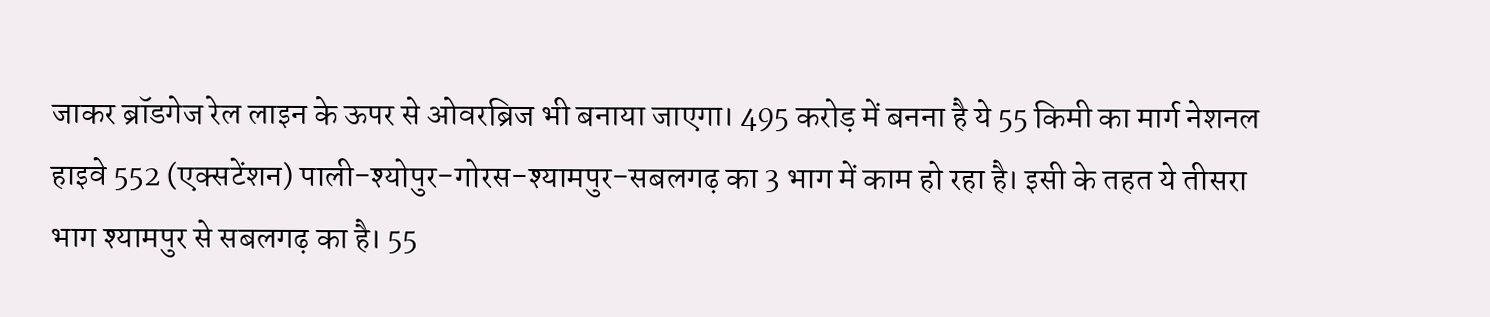जाकर ब्रॉडगेज रेल लाइन के ऊपर से ओवरब्रिज भी बनाया जाएगा। 495 करोड़ में बनना है ये 55 किमी का मार्ग नेशनल हाइवे 552 (एक्सटेंशन) पाली-श्योपुर-गोरस-श्यामपुर-सबलगढ़ का 3 भाग में काम हो रहा है। इसी के तहत ये तीसरा भाग श्यामपुर से सबलगढ़ का है। 55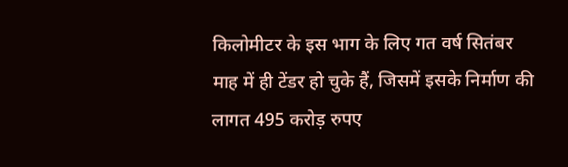किलोमीटर के इस भाग के लिए गत वर्ष सितंबर माह में ही टेंडर हो चुके हैं, जिसमें इसके निर्माण की लागत 495 करोड़ रुपए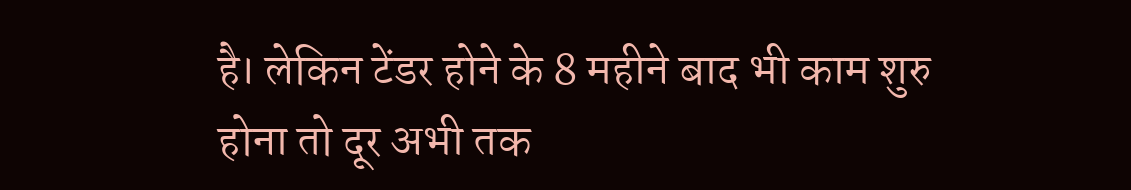है। लेकिन टेंडर होने के 8 महीने बाद भी काम शुरु होना तो दूर अभी तक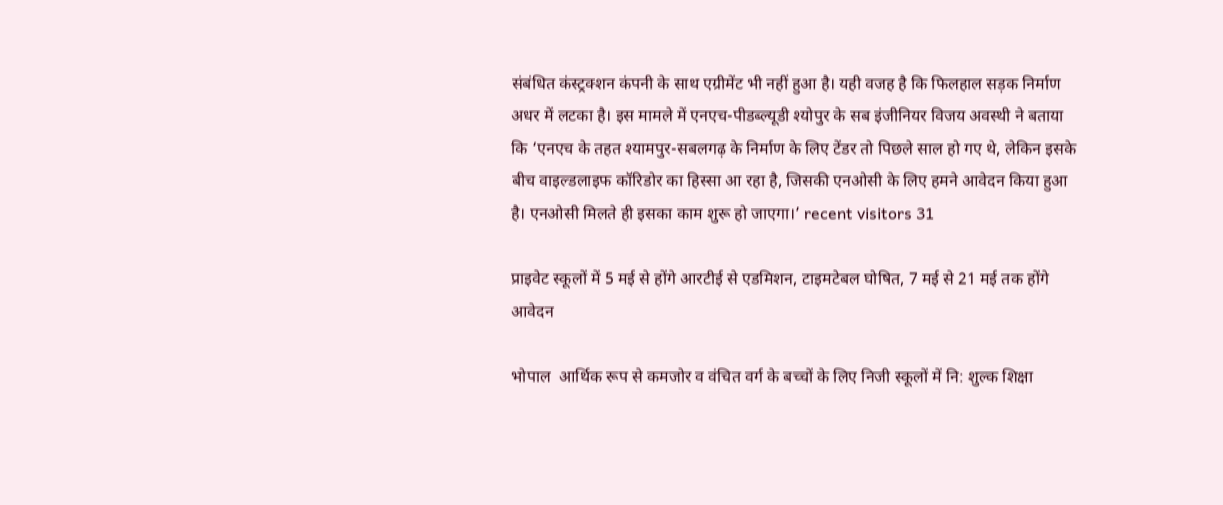संबंधित कंस्ट्रक्शन कंपनी के साथ एग्रीमेंट भी नहीं हुआ है। यही वजह है कि फिलहाल सड़क निर्माण अधर में लटका है। इस मामले में एनएच-पीडब्ल्यूडी श्योपुर के सब इंजीनियर विजय अवस्थी ने बताया कि ‘एनएच के तहत श्यामपुर-सबलगढ़ के निर्माण के लिए टेंडर तो पिछले साल हो गए थे, लेकिन इसके बीच वाइल्डलाइफ कॉरिडोर का हिस्सा आ रहा है, जिसकी एनओसी के लिए हमने आवेदन किया हुआ है। एनओसी मिलते ही इसका काम शुरू हो जाएगा।’ recent visitors 31

प्राइवेट स्कूलों में 5 मई से होंगे आरटीई से एडमिशन, टाइमटेबल घोषित, 7 मई से 21 मई तक होंगे आवेदन

भोपाल  आर्थिक रूप से कमजोर व वंचित वर्ग के बच्चों के लिए निजी स्कूलों में नि: शुल्क शिक्षा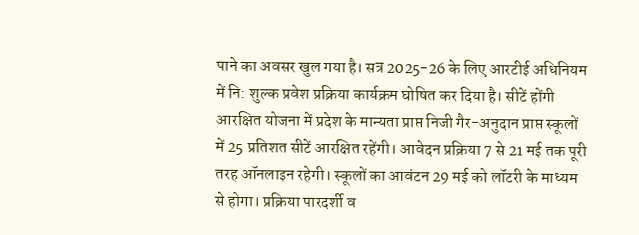पाने का अवसर खुल गया है। सत्र 2025-26 के लिए आरटीई अधिनियम में नि: शुल्क प्रवेश प्रक्रिया कार्यक्रम घोषित कर दिया है। सीटें होंगी आरक्षित योजना में प्रदेश के मान्यता प्राप्त निजी गैर-अनुदान प्राप्त स्कूलों में 25 प्रतिशत सीटें आरक्षित रहेंगी। आवेदन प्रक्रिया 7 से 21 मई तक पूरी तरह ऑनलाइन रहेगी। स्कूलों का आवंटन 29 मई को लॉटरी के माध्यम से होगा। प्रक्रिया पारदर्शी व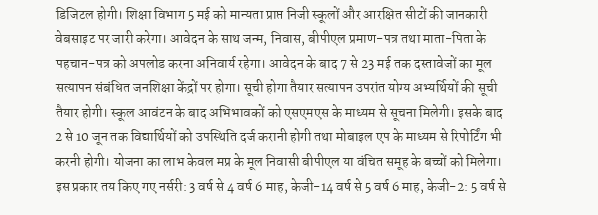डिजिटल होगी। शिक्षा विभाग 5 मई को मान्यता प्राप्त निजी स्कूलों और आरक्षित सीटों की जानकारी वेबसाइट पर जारी करेगा। आवेदन के साथ जन्म, निवास, बीपीएल प्रमाण-पत्र तथा माता-पिता के पहचान-पत्र को अपलोड करना अनिवार्य रहेगा। आवेदन के बाद 7 से 23 मई तक दस्तावेजों का मूल सत्यापन संबंधित जनशिक्षा केंद्रों पर होगा। सूची होगा तैयार सत्यापन उपरांत योग्य अभ्यर्थियों की सूची तैयार होगी। स्कूल आवंटन के बाद अभिभावकों को एसएमएस के माध्यम से सूचना मिलेगी। इसके बाद 2 से 10 जून तक विद्यार्थियों को उपस्थिति दर्ज करानी होगी तथा मोबाइल एप के माध्यम से रिपोर्टिंग भी करनी होगी। योजना का लाभ केवल मप्र के मूल निवासी बीपीएल या वंचित समूह के बच्चों को मिलेगा। इस प्रकार तय किए गए नर्सरी: 3 वर्ष से 4 वर्ष 6 माह, केजी-14 वर्ष से 5 वर्ष 6 माह, केजी-2: 5 वर्ष से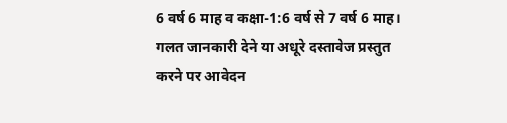6 वर्ष 6 माह व कक्षा-1:6 वर्ष से 7 वर्ष 6 माह। गलत जानकारी देने या अधूरे दस्तावेज प्रस्तुत करने पर आवेदन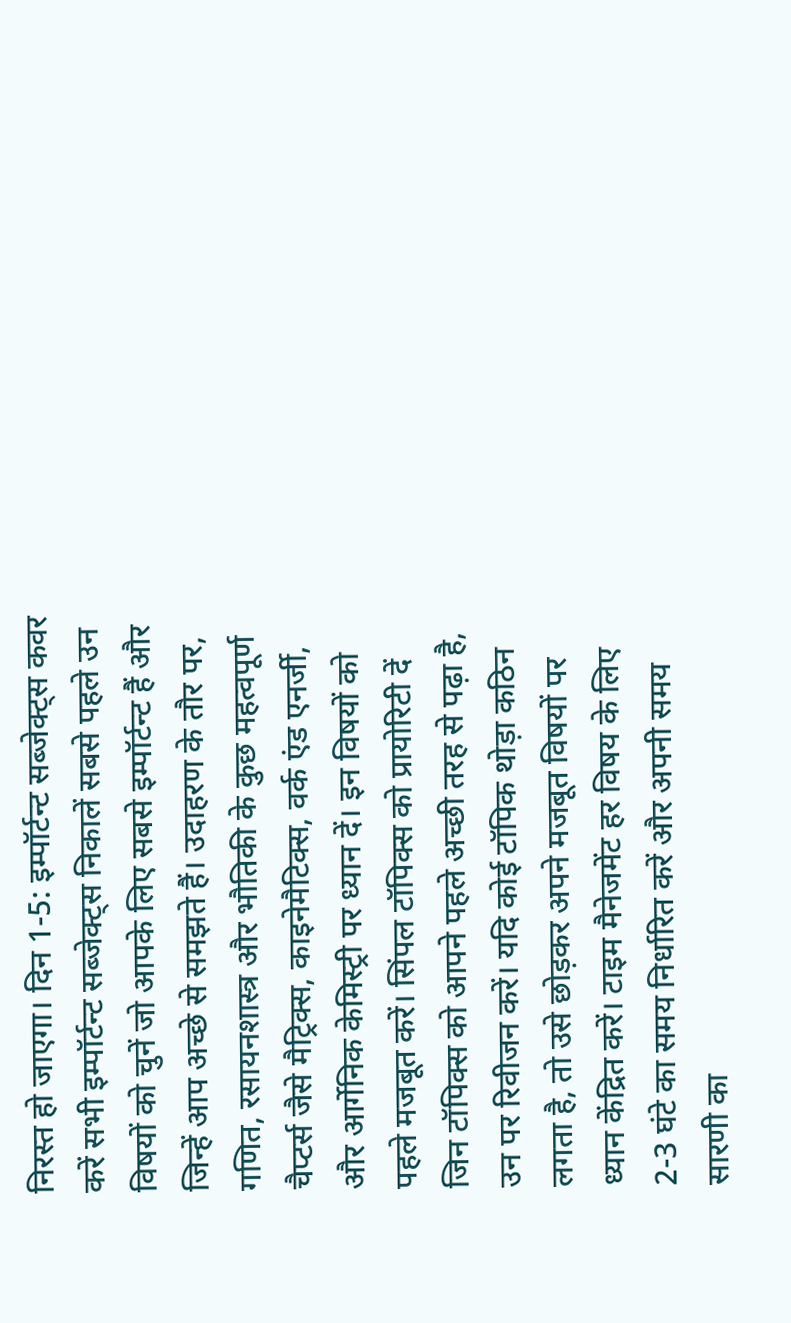निरस्त हो जाएगा। दिन 1-5: इम्पॉर्टन्ट सब्जेक्ट्स कवर करें सभी इम्पॉर्टन्ट सब्जेक्ट्स निकालें सबसे पहले उन विषयों को चुनें जो आपके लिए सबसे इम्पॉर्टन्ट हैं और जिन्हें आप अच्छे से समझते हैं। उदाहरण के तौर पर, गणित, रसायनशास्त्र और भौतिकी के कुछ महत्वपूर्ण चैप्टर्स जैसे मैट्रिक्स, काइनेमैटिक्स, वर्क एंड एनर्जी, और आर्गेनिक केमिस्ट्री पर ध्यान दें। इन विषयों को पहले मजबूत करें। सिंपल टॉपिक्स को प्रायोरिटी दें जिन टॉपिक्स को आपने पहले अच्छी तरह से पढ़ा है, उन पर रिवीजन करें। यदि कोई टॉपिक थोड़ा कठिन लगता है, तो उसे छोड़कर अपने मजबूत विषयों पर ध्यान केंद्रित करें। टाइम मैनेजमेंट हर विषय के लिए 2-3 घंटे का समय निर्धारित करें और अपनी समय सारणी का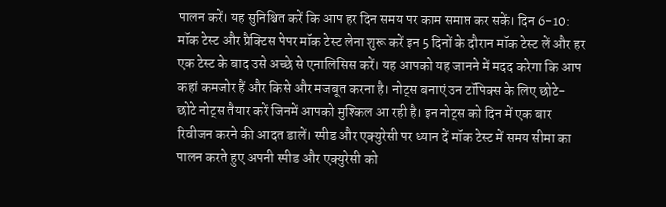पालन करें। यह सुनिश्चित करें कि आप हर दिन समय पर काम समाप्त कर सकें। दिन 6-10: मॉक टेस्ट और प्रैक्टिस पेपर मॉक टेस्ट लेना शुरू करें इन 5 दिनों के दौरान मॉक टेस्ट लें और हर एक टेस्ट के बाद उसे अच्छे से एनालिसिस करें। यह आपको यह जानने में मदद करेगा कि आप कहां कमजोर हैं और किसे और मजबूत करना है। नोट्स बनाएं उन टॉपिक्स के लिए छोटे-छोटे नोट्स तैयार करें जिनमें आपको मुश्किल आ रही है। इन नोट्स को दिन में एक बार रिवीजन करने की आदत डालें। स्पीड और एक्युरेसी पर ध्यान दें मॉक टेस्ट में समय सीमा का पालन करते हुए अपनी स्पीड और एक्युरेसी को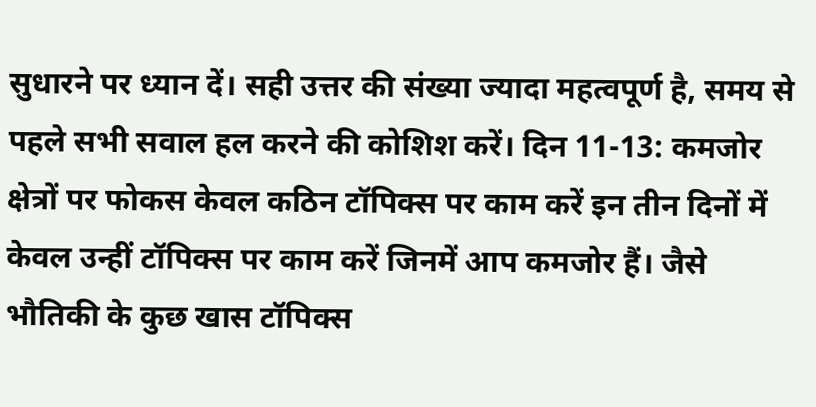सुधारने पर ध्यान दें। सही उत्तर की संख्या ज्यादा महत्वपूर्ण है, समय से पहले सभी सवाल हल करने की कोशिश करें। दिन 11-13: कमजोर क्षेत्रों पर फोकस केवल कठिन टॉपिक्स पर काम करें इन तीन दिनों में केवल उन्हीं टॉपिक्स पर काम करें जिनमें आप कमजोर हैं। जैसे भौतिकी के कुछ खास टॉपिक्स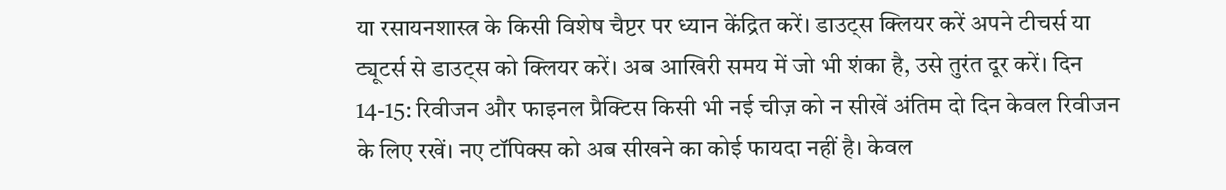या रसायनशास्त्र के किसी विशेष चैप्टर पर ध्यान केंद्रित करें। डाउट्स क्लियर करें अपने टीचर्स या ट्यूटर्स से डाउट्स को क्लियर करें। अब आखिरी समय में जो भी शंका है, उसे तुरंत दूर करें। दिन 14-15: रिवीजन और फाइनल प्रैक्टिस किसी भी नई चीज़ को न सीखें अंतिम दो दिन केवल रिवीजन के लिए रखें। नए टॉपिक्स को अब सीखने का कोई फायदा नहीं है। केवल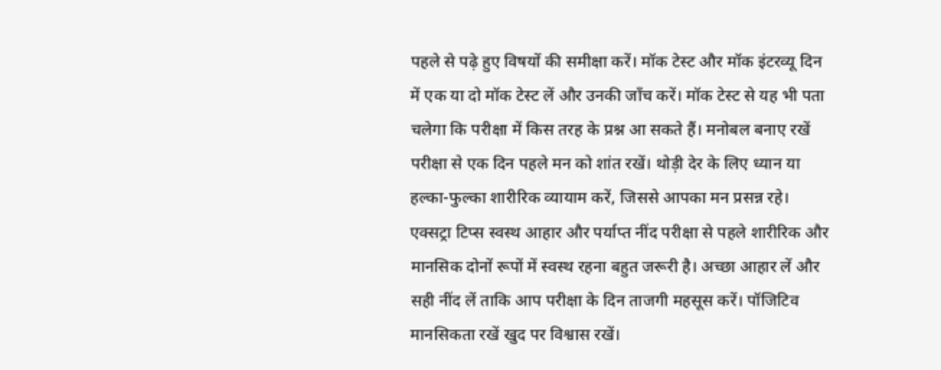पहले से पढ़े हुए विषयों की समीक्षा करें। मॉक टेस्ट और मॉक इंटरव्यू दिन में एक या दो मॉक टेस्ट लें और उनकी जाँच करें। मॉक टेस्ट से यह भी पता चलेगा कि परीक्षा में किस तरह के प्रश्न आ सकते हैं। मनोबल बनाए रखें परीक्षा से एक दिन पहले मन को शांत रखें। थोड़ी देर के लिए ध्यान या हल्का-फुल्का शारीरिक व्यायाम करें, जिससे आपका मन प्रसन्न रहे। एक्सट्रा टिप्स स्वस्थ आहार और पर्याप्त नींद परीक्षा से पहले शारीरिक और मानसिक दोनों रूपों में स्वस्थ रहना बहुत जरूरी है। अच्छा आहार लें और सही नींद लें ताकि आप परीक्षा के दिन ताजगी महसूस करें। पॉजिटिव मानसिकता रखें खुद पर विश्वास रखें।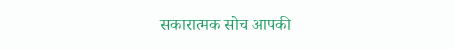सकारात्मक सोच आपकी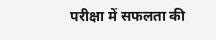परीक्षा में सफलता की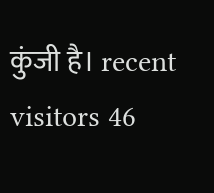कुंजी है। recent visitors 46